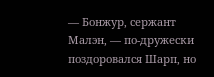— Бонжур, сержант Малэн, — по-дружески поздоровался Шарп, но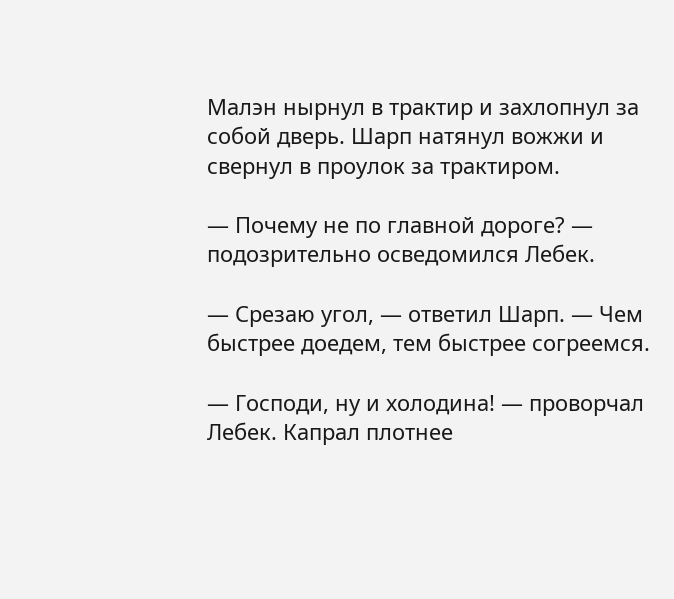Малэн нырнул в трактир и захлопнул за собой дверь. Шарп натянул вожжи и свернул в проулок за трактиром.

— Почему не по главной дороге? — подозрительно осведомился Лебек.

— Срезаю угол, — ответил Шарп. — Чем быстрее доедем, тем быстрее согреемся.

— Господи, ну и холодина! — проворчал Лебек. Капрал плотнее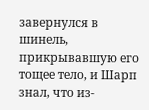завернулся в шинель, прикрывавшую его тощее тело, и Шарп знал, что из-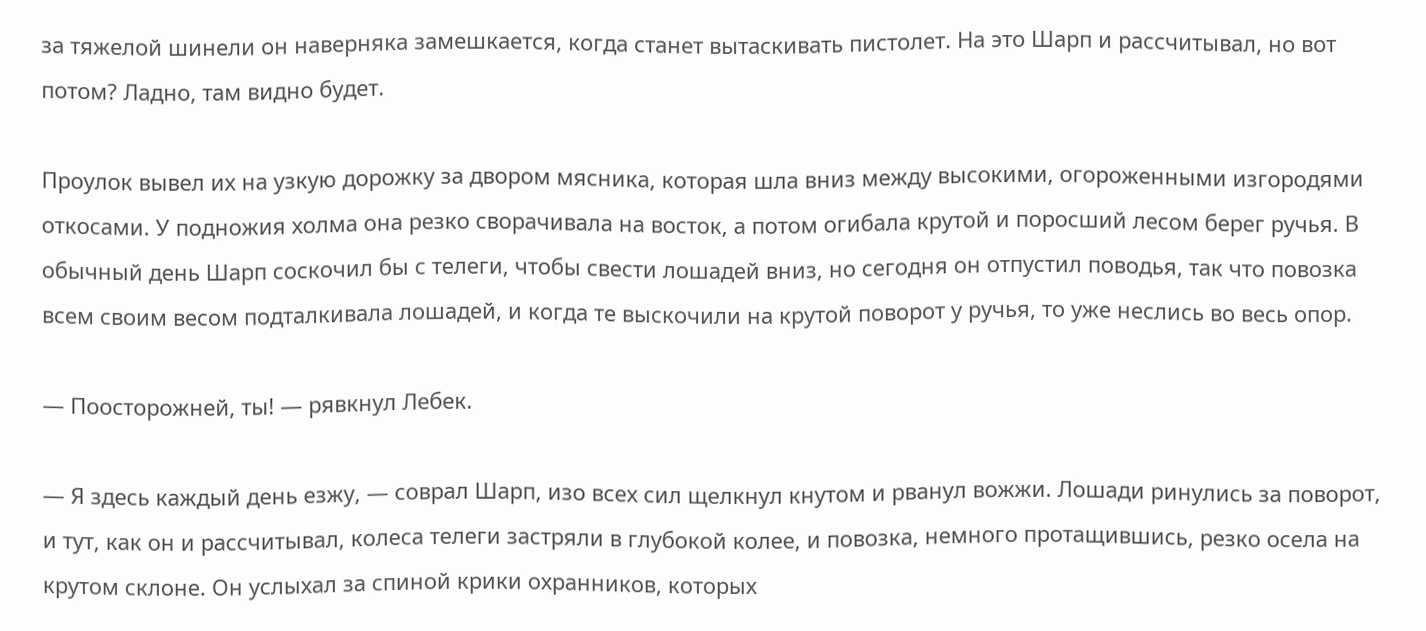за тяжелой шинели он наверняка замешкается, когда станет вытаскивать пистолет. На это Шарп и рассчитывал, но вот потом? Ладно, там видно будет.

Проулок вывел их на узкую дорожку за двором мясника, которая шла вниз между высокими, огороженными изгородями откосами. У подножия холма она резко сворачивала на восток, а потом огибала крутой и поросший лесом берег ручья. В обычный день Шарп соскочил бы с телеги, чтобы свести лошадей вниз, но сегодня он отпустил поводья, так что повозка всем своим весом подталкивала лошадей, и когда те выскочили на крутой поворот у ручья, то уже неслись во весь опор.

— Поосторожней, ты! — рявкнул Лебек.

— Я здесь каждый день езжу, — соврал Шарп, изо всех сил щелкнул кнутом и рванул вожжи. Лошади ринулись за поворот, и тут, как он и рассчитывал, колеса телеги застряли в глубокой колее, и повозка, немного протащившись, резко осела на крутом склоне. Он услыхал за спиной крики охранников, которых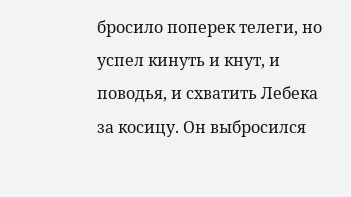бросило поперек телеги, но успел кинуть и кнут, и поводья, и схватить Лебека за косицу. Он выбросился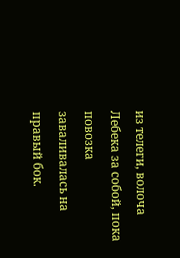из телеги, волоча Лебека за собой, пока повозка заваливалась на правый бок.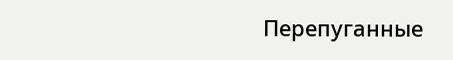Перепуганные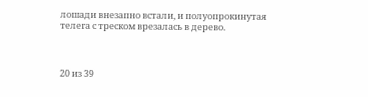лошади внезапно встали, и полуопрокинутая телега с треском врезалась в дерево.



20 из 39